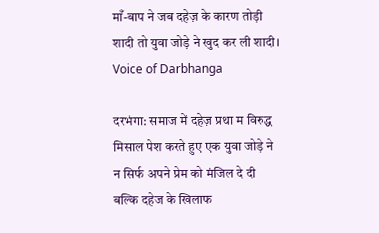माँ-बाप ने जब दहेज़ के कारण तोड़ी शादी तो युवा जोड़े ने खुद कर ली शादी। Voice of Darbhanga

दरभंगा: समाज में दहेज़ प्रथा म विरुद्ध मिसाल पेश करते हुए एक युवा जोड़े ने न सिर्फ अपने प्रेम को मंजिल दे दी बल्कि दहेज के खिलाफ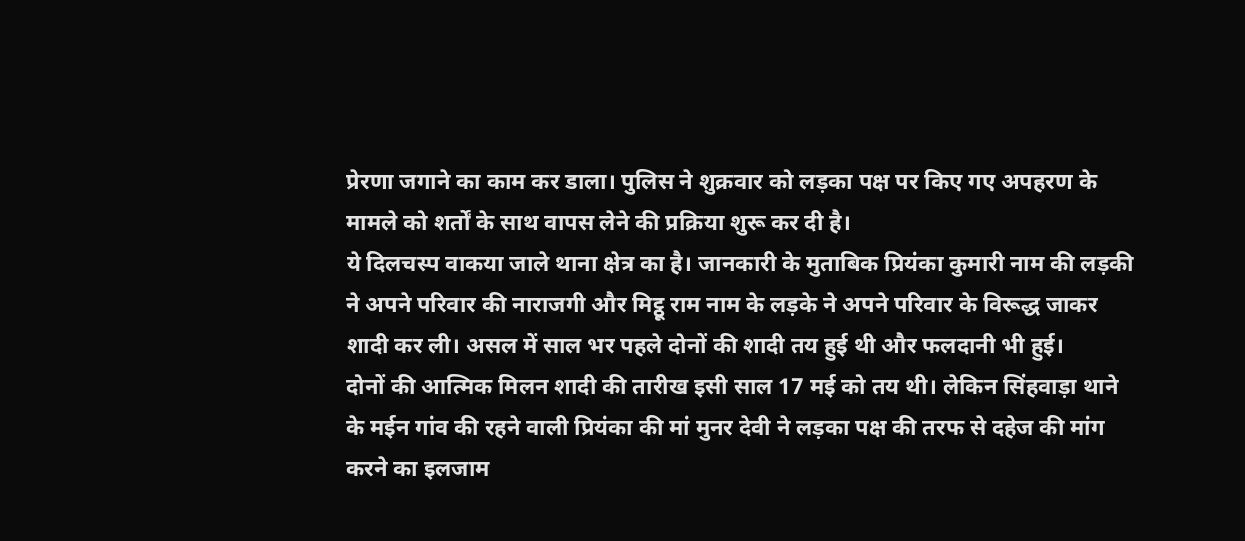प्रेरणा जगाने का काम कर डाला। पुलिस ने शुक्रवार को लड़का पक्ष पर किए गए अपहरण के मामले को शर्तों के साथ वापस लेने की प्रक्रिया शुरू कर दी है।
ये दिलचस्प वाकया जाले थाना क्षेत्र का है। जानकारी के मुताबिक प्रियंका कुमारी नाम की लड़की ने अपने परिवार की नाराजगी और मिट्ठू राम नाम के लड़के ने अपने परिवार के विरूद्ध जाकर शादी कर ली। असल में साल भर पहले दोनों की शादी तय हुई थी और फलदानी भी हुई।
दोनों की आत्मिक मिलन शादी की तारीख इसी साल 17 मई को तय थी। लेकिन सिंहवाड़ा थाने के मईन गांव की रहने वाली प्रियंका की मां मुनर देवी ने लड़का पक्ष की तरफ से दहेज की मांग करने का इलजाम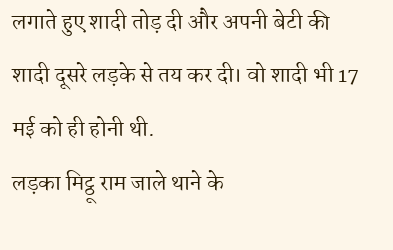लगाते हुए शादी तोड़ दी और अपनी बेटी की शादी दूसरे लड़के से तय कर दी। वो शादी भी 17 मई को ही होनी थी.
लड़का मिट्ठू राम जाले थाने के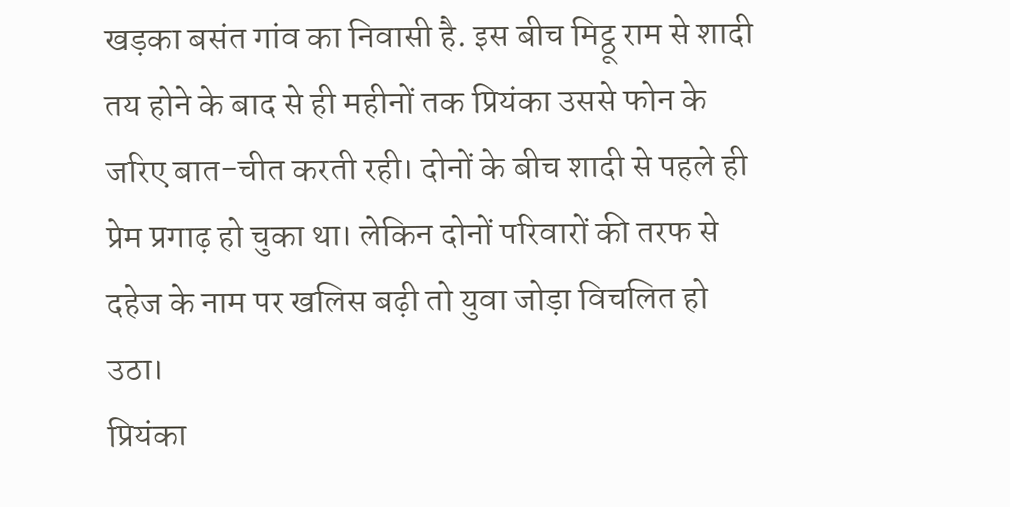खड़का बसंत गांव का निवासी है. इस बीच मिट्ठू राम से शादी तय होने के बाद से ही महीनों तक प्रियंका उससे फोन के जरिए बात-चीत करती रही। दोनों के बीच शादी से पहले ही प्रेम प्रगाढ़ हो चुका था। लेकिन दोनों परिवारों की तरफ से दहेज के नाम पर खलिस बढ़ी तो युवा जोड़ा विचलित हो उठा।
प्रियंका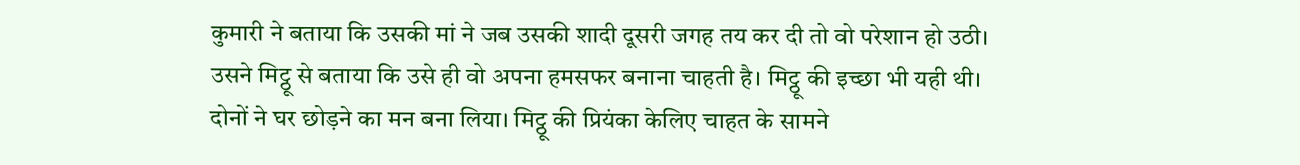कुमारी ने बताया कि उसकी मां ने जब उसकी शादी दूसरी जगह तय कर दी तो वो परेशान हो उठी।
उसने मिट्ठू से बताया कि उसे ही वो अपना हमसफर बनाना चाहती है। मिट्ठू की इच्छा भी यही थी। दोनों ने घर छोड़ने का मन बना लिया। मिट्ठू की प्रियंका केलिए चाहत के सामने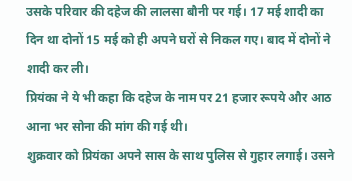उसके परिवार की दहेज की लालसा बौनी पर गई। 17 मई शादी का दिन था दोनों 15 मई को ही अपने घरों से निकल गए। बाद में दोनों ने शादी कर ली।
प्रियंका ने ये भी कहा कि दहेज के नाम पर 21 हजार रूपये और आठ आना भर सोना की मांग की गई थी।
शुक्रवार को प्रियंका अपने सास के साथ पुलिस से गुहार लगाई। उसने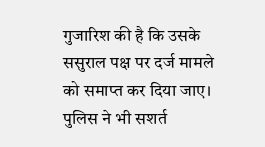गुजारिश की है कि उसके ससुराल पक्ष पर दर्ज मामले को समाप्त कर दिया जाए। पुलिस ने भी सशर्त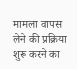मामला वापस लेने की प्रक्रिया शुरू करने का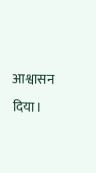आश्वासन दिया।